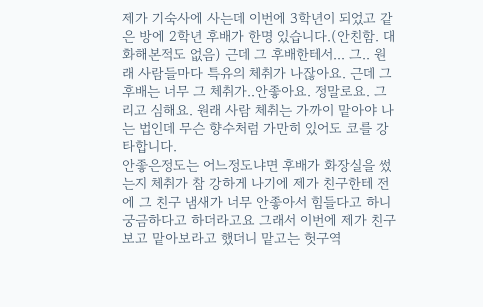제가 기숙사에 사는데 이번에 3학년이 되었고 같은 방에 2학년 후배가 한명 있습니다.(안친함. 대화해본적도 없음) 근데 그 후배한테서... 그.. 원래 사람들마다 특유의 체취가 나잖아요. 근데 그 후배는 너무 그 체취가..안좋아요. 정말로요. 그리고 심해요. 원래 사람 체취는 가까이 맡아야 나는 법인데 무슨 향수처럼 가만히 있어도 코를 강타합니다.
안좋은정도는 어느정도냐면 후배가 화장실을 썼는지 체취가 참 강하게 나기에 제가 친구한테 전에 그 친구 냄새가 너무 안좋아서 힘들다고 하니 궁금하다고 하더라고요 그래서 이번에 제가 친구보고 맡아보라고 했더니 맡고는 헛구역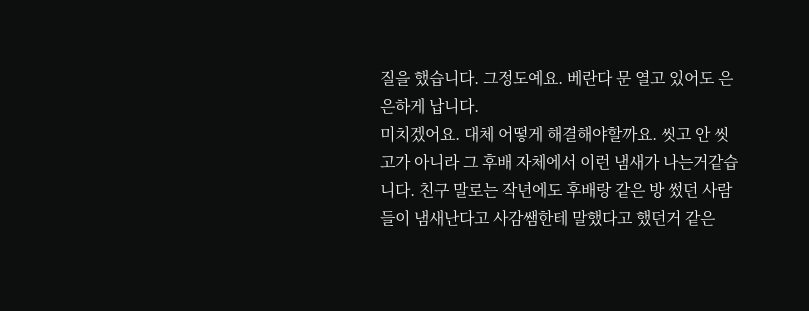질을 했습니다. 그정도예요. 베란다 문 열고 있어도 은은하게 납니다.
미치겠어요. 대체 어떻게 해결해야할까요. 씻고 안 씻고가 아니라 그 후배 자체에서 이런 냄새가 나는거같습니다. 친구 말로는 작년에도 후배랑 같은 방 썼던 사람들이 냄새난다고 사감쌤한테 말했다고 했던거 같은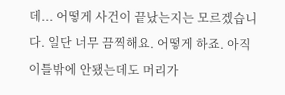데... 어떻게 사건이 끝났는지는 모르겠습니다. 일단 너무 끔찍해요. 어떻게 하죠. 아직 이틀밖에 안됐는데도 머리가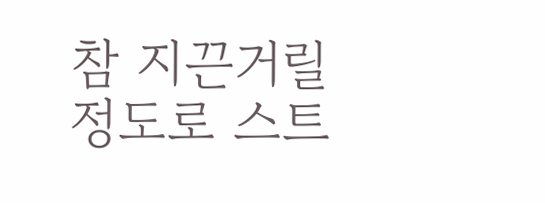참 지끈거릴정도로 스트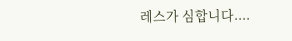레스가 심합니다....